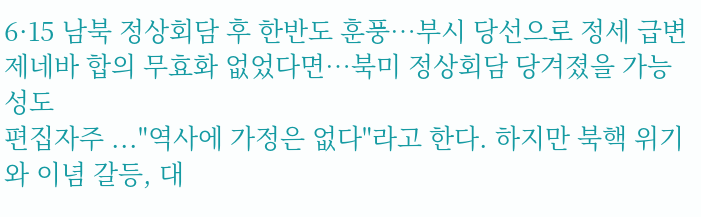6·15 남북 정상회담 후 한반도 훈풍…부시 당선으로 정세 급변 제네바 합의 무효화 없었다면…북미 정상회담 당겨졌을 가능성도
편집자주 ..."역사에 가정은 없다"라고 한다. 하지만 북핵 위기와 이념 갈등, 대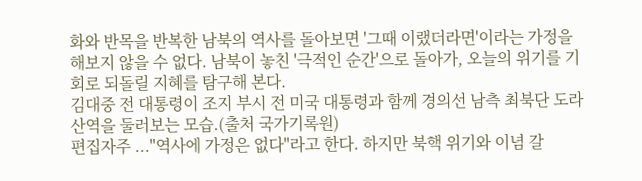화와 반목을 반복한 남북의 역사를 돌아보면 '그때 이랬더라면'이라는 가정을 해보지 않을 수 없다. 남북이 놓친 '극적인 순간'으로 돌아가, 오늘의 위기를 기회로 되돌릴 지혜를 탐구해 본다.
김대중 전 대통령이 조지 부시 전 미국 대통령과 함께 경의선 남측 최북단 도라산역을 둘러보는 모습.(출처 국가기록원)
편집자주 ..."역사에 가정은 없다"라고 한다. 하지만 북핵 위기와 이념 갈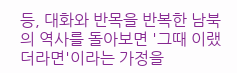등, 대화와 반목을 반복한 남북의 역사를 돌아보면 '그때 이랬더라면'이라는 가정을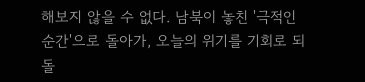해보지 않을 수 없다. 남북이 놓친 '극적인 순간'으로 돌아가, 오늘의 위기를 기회로 되돌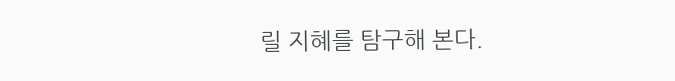릴 지혜를 탐구해 본다.